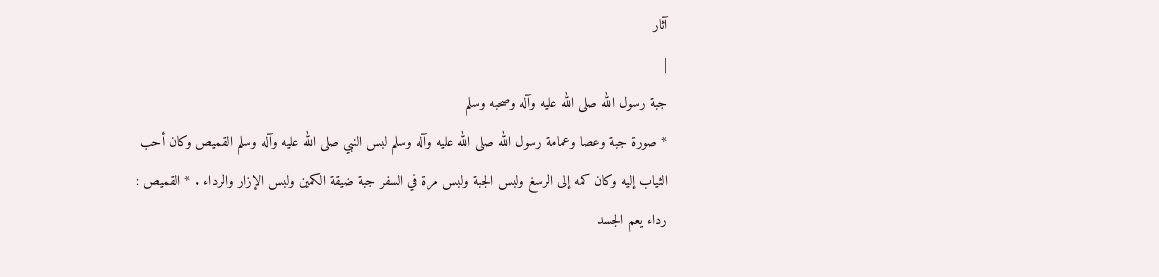آثار
|
جبة رسول الله صلى الله عليه وآله وصحبه وسلم
* صورة جبة وعصا وعمامة رسول الله صلى الله عليه وآله وسلم لبس النبي صلى الله عليه وآله وسلم القميص وكان أحب الثياب إليه وكان كمه إلى الرسغ ولبس الجبة ولبس مرة في السفر جبة ضيقة الكمين ولبس الإزار والرداء . * القميص : رداء يعم الجسد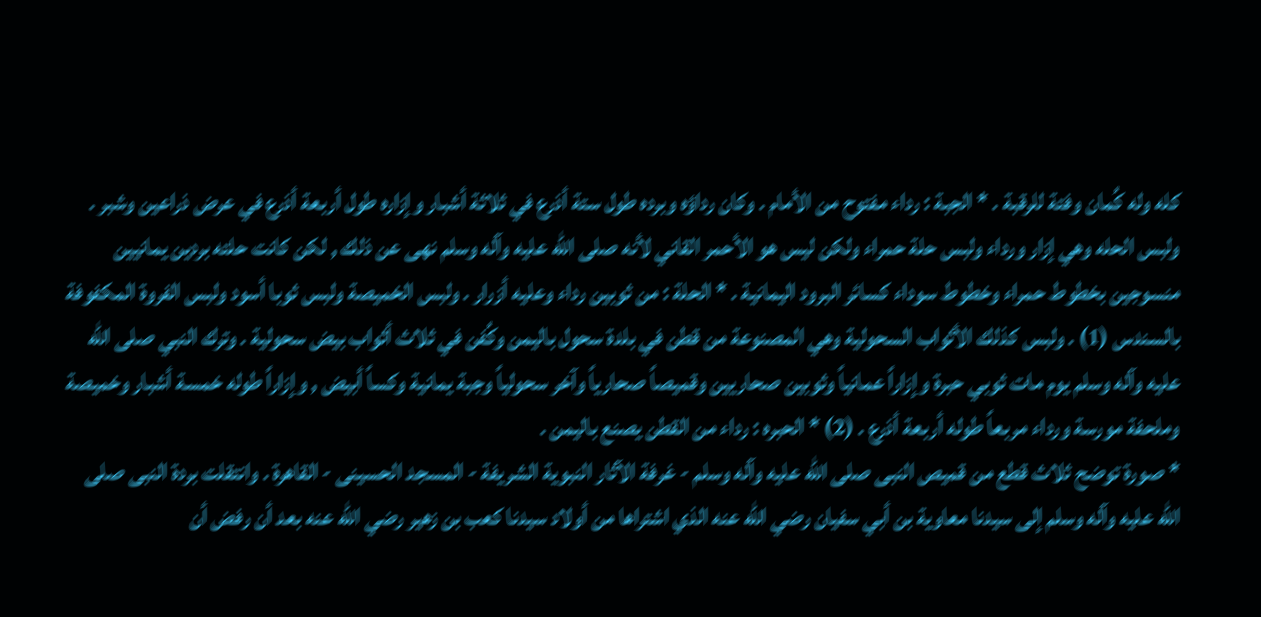كله وله كُمان وفتة للرقبة . * الجبة : رداء مفتوح من الأمام . وكان رداؤه وبرده طول ستة أذرع في ثلاثة أشبار وإزاره طول أربعة أذرع في عرض ذراعين وشبر . ولبس الحله وهي إزار ورداء ولبس حلة حمراء ولكن ليس هو الأحمر القاني لأنه صلى الله عليه وآله وسلم نهى عن ذلك , لكن كانت حلته بردين يمانيين منسوجين بخطوط حمراء وخطوط سوداء كسائر البرود اليمانية . * الحلة : من ثوبين رداء وعليه أزرار . ولبس الخميصة ولبس ثوبا أسود ولبس الفروة المكفوفة بالسندس (1) . ولبس كذلك الأثواب السحولية وهي المصنوعة من قطن في بلدة سحول باليمن وكُفن في ثلاث أثواب بيض سحولية . وترك النبي صلى الله عليه وآله وسلم يوم مات ثوبي حبرة وإزاراً عمانياً وثوبين صحاريين وقميصاً صحارياً وآخر سحولياً وجبة يمانية وكساً أبيض , وإزاراً طوله خمسة أشبار وخميصة وملحفة مورسة ورداء مربعاً طوله أربعة أذرع . (2) * الحبره : رداء من القطن يصنع باليمن .
* صورة توضح ثلاث قطع من قميص النبى صلى الله عليه وآله وسلم - غرفة الآثار النبوية الشريفة - المسجد الحسينى - القاهرة . وانتقلت بردة النبى صلى الله عليه وآله وسلم إلى سيدنا معاوية بن أبي سفيان رضي الله عنه الذي اشتراها من أولاد سيدنا كعب بن زهير رضي الله عنه بعد أن رفض أن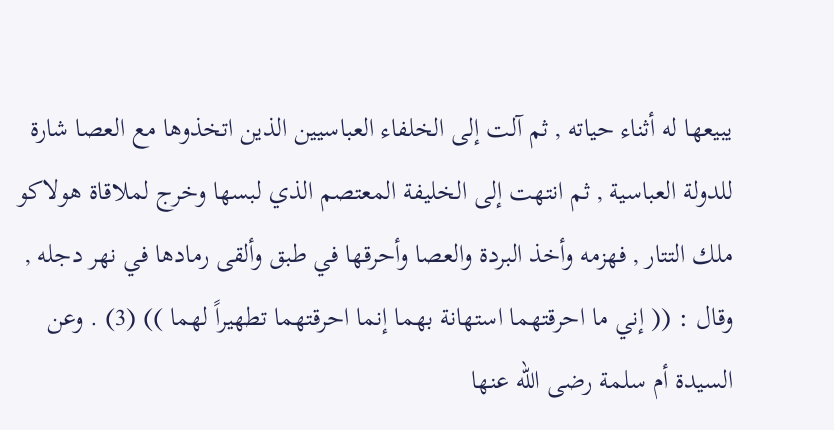يبيعها له أثناء حياته , ثم آلت إلى الخلفاء العباسيين الذين اتخذوها مع العصا شارة للدولة العباسية , ثم انتهت إلى الخليفة المعتصم الذي لبسها وخرج لملاقاة هولاكو ملك التتار , فهزمه وأخذ البردة والعصا وأحرقها في طبق وألقى رمادها في نهر دجله , وقال : (( إني ما احرقتهما استهانة بهما إنما احرقتهما تطهيراً لهما )) (3) . وعن السيدة أم سلمة رضى الله عنها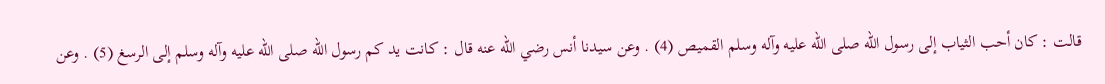قالت : كان أحب الثياب إلى رسول الله صلى الله عليه وآله وسلم القميص (4) . وعن سيدنا أنس رضي الله عنه قال : كانت يد كم رسول الله صلى الله عليه وآله وسلم إلى الرسغ (5) . وعن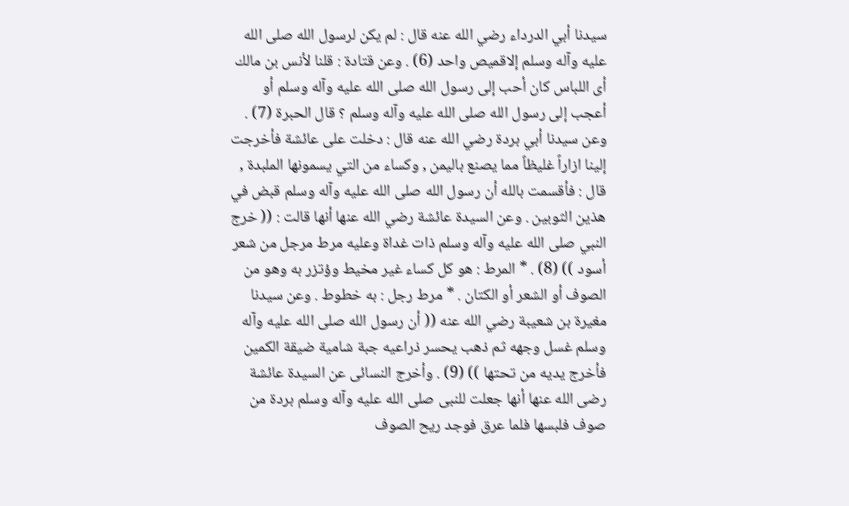سيدنا أبي الدرداء رضي الله عنه قال : لم يكن لرسول الله صلى الله عليه وآله وسلم إلاقميص واحد (6) . وعن قتادة : قلنا لأنس بن مالك أى اللباس كان أحب إلى رسول الله صلى الله عليه وآله وسلم أو أعجب إلى رسول الله صلى الله عليه وآله وسلم ؟ قال الحبرة (7) . وعن سيدنا أبي بردة رضي الله عنه قال : دخلت على عائشة فأخرجت إلينا ازاراً غليظاً مما يصنع باليمن , وكساء من التي يسمونها الملبدة , قال : فأقسمت بالله أن رسول الله صلى الله عليه وآله وسلم قبض في هذين الثوبين . وعن السيدة عائشة رضي الله عنها أنها قالت : (( خرج النبي صلى الله عليه وآله وسلم ذات غداة وعليه مرط مرجل من شعر أسود )) (8) . * المرط : هو كل كساء غير مخيط وؤتزر به وهو من الصوف أو الشعر أو الكتان . * مرط رجل : به خطوط . وعن سيدنا مغيرة بن شعيبة رضي الله عنه (( أن رسول الله صلى الله عليه وآله وسلم غسل وجهه ثم ذهب يحسر ذراعيه جبة شامية ضيقة الكمين فأخرج يديه من تحتها )) (9) . وأخرج النسائى عن السيدة عائشة رضى الله عنها أنها جعلت للنبى صلى الله عليه وآله وسلم بردة من صوف فلبسها فلما عرق فوجد ريح الصوف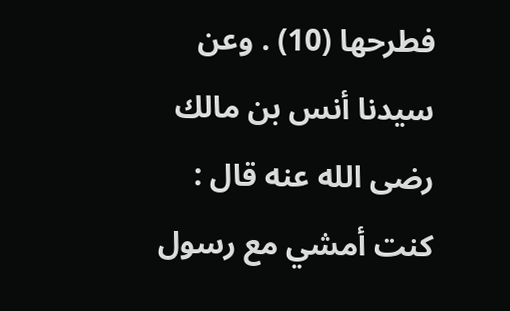فطرحها (10) . وعن سيدنا أنس بن مالك رضى الله عنه قال : كنت أمشي مع رسول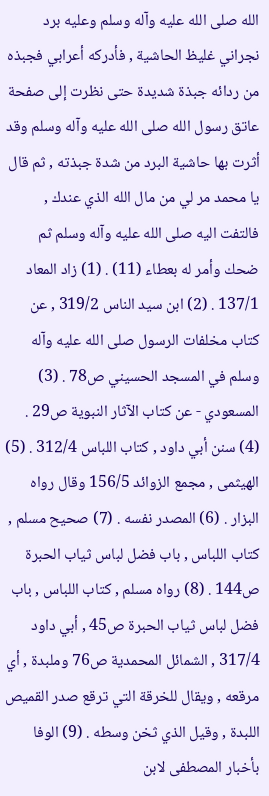الله صلى الله عليه وآله وسلم وعليه برد نجراني غليظ الحاشية , فأدركه أعرابي فجبذه من ردائه جبذة شديدة حتى نظرت إلى صفحة عاتق رسول الله صلى الله عليه وآله وسلم وقد أثرت بها حاشية البرد من شدة جبذته , ثم قال يا محمد مر لي من مال الله الذي عندك , فالتفت اليه صلى الله عليه وآله وسلم ثم ضحك وأمر له بعطاء (11) . (1) زاد المعاد 137/1 . (2) ابن سيد الناس 319/2 , عن كتاب مخلفات الرسول صلى الله عليه وآله وسلم في المسجد الحسيني ص78 . (3) المسعودي - عن كتاب الآثار النبوية ص29 . (4) سنن أبي داود , كتاب اللباس 312/4 . (5) الهيثمى , مجمع الزوائد 156/5 وقال رواه البزار . (6) المصدر نفسه . (7) صحيح مسلم , كتاب اللباس , باب فضل لباس ثياب الحبرة ص144 . (8) رواه مسلم , كتاب اللباس , باب فضل لباس ثياب الحبرة ص45 , أبي داود 317/4 , الشمائل المحمدية ص76 وملبدة , أي مرقعه , ويقال للخرقة التي ترقع صدر القميص اللبدة , وقيل الذي ثخن وسطه . (9) الوفا بأخبار المصطفى لابن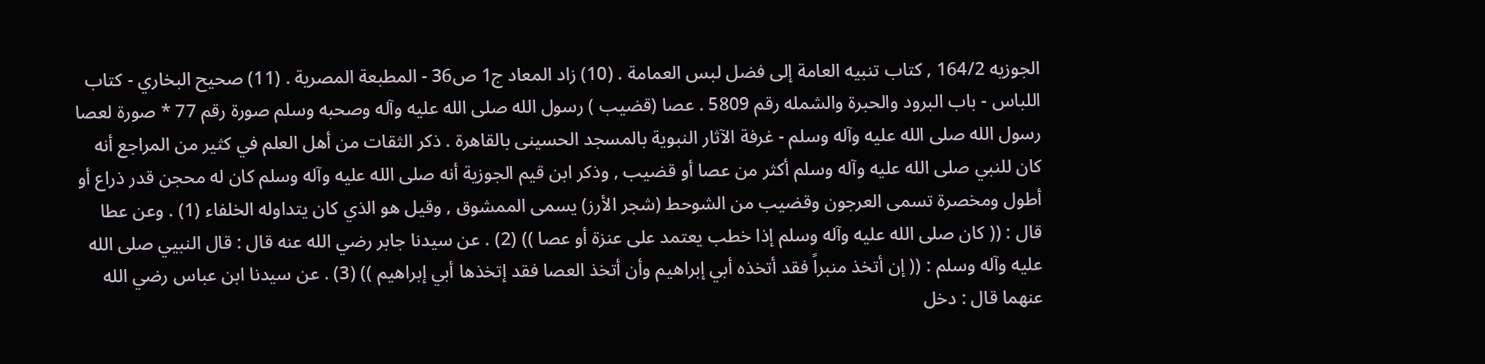الجوزيه 164/2 , كتاب تنبيه العامة إلى فضل لبس العمامة . (10) زاد المعاد ج1 ص36 - المطبعة المصرية . (11) صحيح البخاري - كتاب اللباس - باب البرود والحبرة والشمله رقم 5809 . عصا (قضيب ) رسول الله صلى الله عليه وآله وصحبه وسلم صورة رقم 77 * صورة لعصا رسول الله صلى الله عليه وآله وسلم - غرفة الآثار النبوية بالمسجد الحسينى بالقاهرة . ذكر الثقات من أهل العلم في كثير من المراجع أنه كان للنبي صلى الله عليه وآله وسلم أكثر من عصا أو قضيب , وذكر ابن قيم الجوزية أنه صلى الله عليه وآله وسلم كان له محجن قدر ذراع أو أطول ومخصرة تسمى العرجون وقضيب من الشوحط (شجر الأرز) يسمى الممشوق , وقيل هو الذي كان يتداوله الخلفاء (1) . وعن عطا قال : (( كان صلى الله عليه وآله وسلم إذا خطب يعتمد على عنزة أو عصا )) (2) . عن سيدنا جابر رضي الله عنه قال : قال النبيي صلى الله عليه وآله وسلم : (( إن أتخذ منبراً فقد أتخذه أبي إبراهيم وأن أتخذ العصا فقد إتخذها أبي إبراهيم )) (3) . عن سيدنا ابن عباس رضي الله عنهما قال : دخل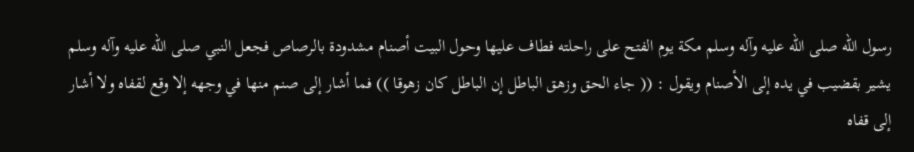رسول الله صلى الله عليه وآله وسلم مكة يوم الفتح على راحلته فطاف عليها وحول البيت أصنام مشدودة بالرصاص فجعل النبي صلى الله عليه وآله وسلم يشير بقضيب في يده إلى الأصنام ويقول : (( جاء الحق وزهق الباطل إن الباطل كان زهوقا )) فما أشار إلى صنم منها في وجهه إلا وقع لقفاه ولا أشار إلى قفاه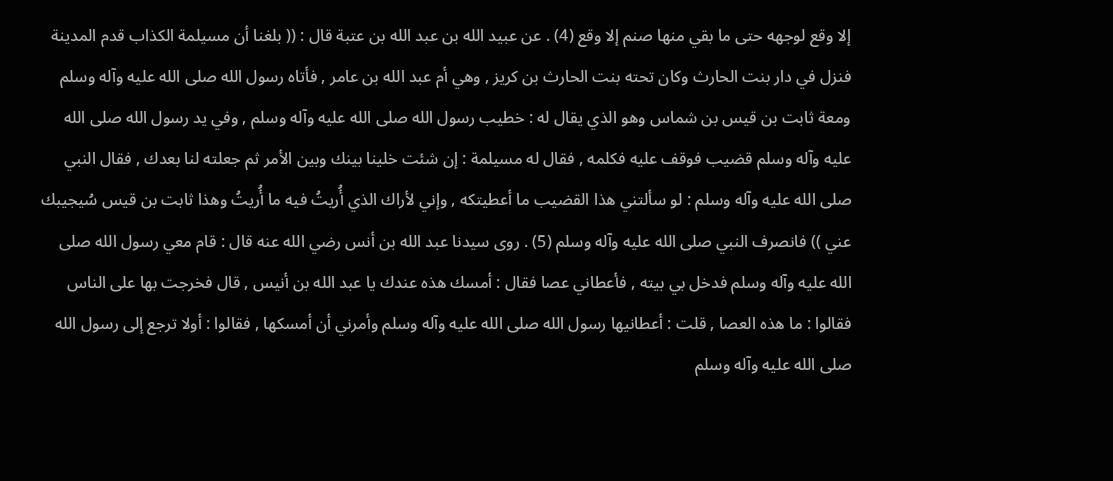إلا وقع لوجهه حتى ما بقي منها صنم إلا وقع (4) . عن عبيد الله بن عبد الله بن عتبة قال : (( بلغنا أن مسيلمة الكذاب قدم المدينة فنزل في دار بنت الحارث وكان تحته بنت الحارث بن كريز , وهي أم عبد الله بن عامر , فأتاه رسول الله صلى الله عليه وآله وسلم ومعة ثابت بن قيس بن شماس وهو الذي يقال له : خطيب رسول الله صلى الله عليه وآله وسلم , وفي يد رسول الله صلى الله عليه وآله وسلم قضيب فوقف عليه فكلمه , فقال له مسيلمة : إن شئت خلينا بينك وبين الأمر ثم جعلته لنا بعدك , فقال النبي صلى الله عليه وآله وسلم : لو سألتني هذا القضيب ما أعطيتكه , وإني لأراك الذي أُريتُ فيه ما أُريتُ وهذا ثابت بن قيس سُيجيبك عني )) فانصرف النبي صلى الله عليه وآله وسلم (5) . روى سيدنا عبد الله بن أنس رضي الله عنه قال : قام معي رسول الله صلى الله عليه وآله وسلم فدخل بي بيته , فأعطاني عصا فقال : أمسك هذه عندك يا عبد الله بن أنيس , قال فخرجت بها على الناس فقالوا : ما هذه العصا , قلت : أعطانيها رسول الله صلى الله عليه وآله وسلم وأمرني أن أمسكها , فقالوا : أولا ترجع إلى رسول الله صلى الله عليه وآله وسلم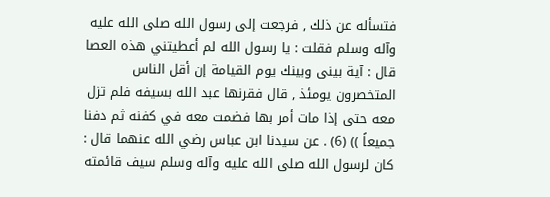فتسأله عن ذلك , فرجعت إلى رسول الله صلى الله عليه وآله وسلم فقلت : يا رسول الله لم أعطيتني هذه العصا قال : آية بينى وبينك يوم القيامة إن أقل الناس المتخصرون يومئذ , قال فقرنها عبد الله بسيفه فلم تزل معه حتى إذا مات أمر بها فضمت معه في كفنه ثم دفنا جميعاً )) (6) . عن سيدنا ابن عباس رضي الله عنهما قال : كان لرسول الله صلى الله عليه وآله وسلم سيف قائمته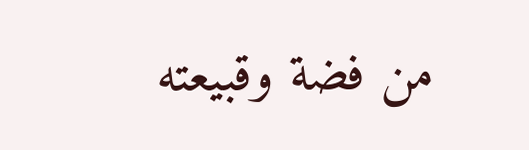من فضة وقبيعته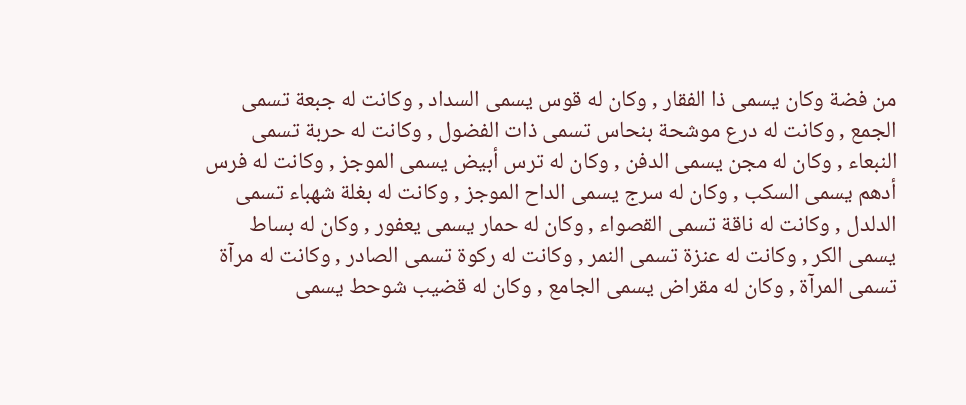من فضة وكان يسمى ذا الفقار , وكان له قوس يسمى السداد , وكانت له جبعة تسمى الجمع , وكانت له درع موشحة بنحاس تسمى ذات الفضول , وكانت له حربة تسمى النبعاء , وكان له مجن يسمى الدفن , وكان له ترس أبيض يسمى الموجز , وكانت له فرس أدهم يسمى السكب , وكان له سرج يسمى الداح الموجز , وكانت له بغلة شهباء تسمى الدلدل , وكانت له ناقة تسمى القصواء , وكان له حمار يسمى يعفور , وكان له بساط يسمى الكر , وكانت له عنزة تسمى النمر , وكانت له ركوة تسمى الصادر , وكانت له مرآة تسمى المرآة , وكان له مقراض يسمى الجامع , وكان له قضيب شوحط يسمى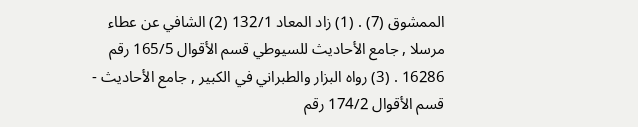الممشوق (7) . (1) زاد المعاد 132/1 (2) الشافي عن عطاء مرسلا , جامع الأحاديث للسيوطي قسم الأقوال 165/5 رقم 16286 . (3) رواه البزار والطبراني في الكبير , جامع الأحاديث - قسم الأقوال 174/2 رقم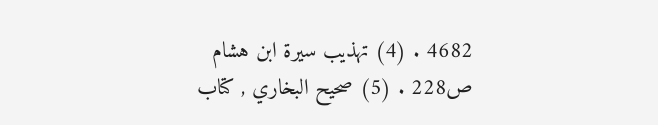4682 . (4) تهذيب سيرة ابن هشام ص228 . (5) صحيح البخاري , كتاب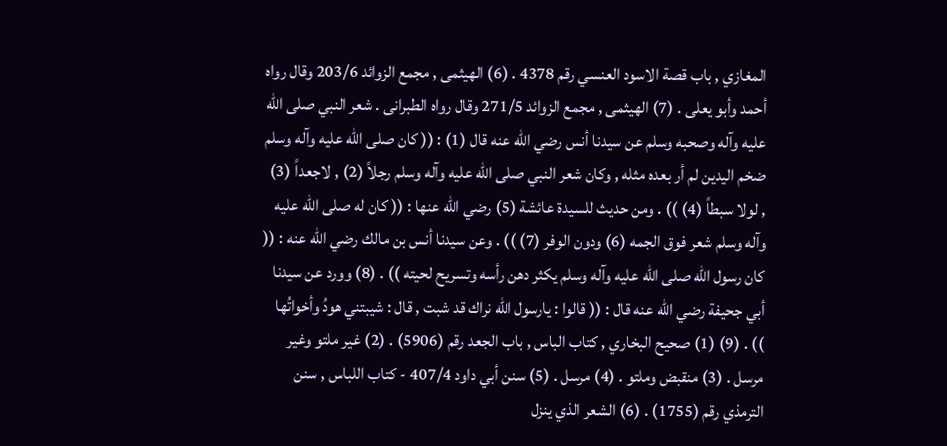المغازي , باب قصة الاسود العنسي رقم 4378 . (6) الهيثمى , مجمع الزوائد 203/6 وقال رواه أحمد وأبو يعلى . (7) الهيثمى , مجمع الزوائد 271/5 وقال رواه الطبرانى . شعر النبي صلى الله عليه وآله وصحبه وسلم عن سيدنا أنس رضي الله عنه قال (1) : (( كان صلى الله عليه وآله وسلم ضخم اليدين لم أر بعده مثله , وكان شعر النبي صلى الله عليه وآله وسلم رجلاً (2) , لاجعداً (3) , لولا سبطاً (4) )) . ومن حديث للسيدة عائشة (5) رضي الله عنها : (( كان له صلى الله عليه وآله وسلم شعر فوق الجمه (6) ودون الوفر (7) )) . وعن سيدنا أنس بن مالك رضي الله عنه : (( كان رسول الله صلى الله عليه وآله وسلم يكثر دهن رأسه وتسريح لحيته )) . (8) وورد عن سيدنا أبي جحيفة رضي الله عنه قال : (( قالوا : يارسول الله نراك قد شبت , قال : شيبتني هودُ وأخواتُها )) . (9) (1) صحيح البخاري , كتاب الباس , باب الجعد رقم (5906) . (2) غير ملتو وغير مرسل . (3) منقبض وملتو . (4) مرسل . (5) سنن أبي داود 407/4 - كتاب اللباس , سنن الترمذي رقم (1755) . (6) الشعر الذي ينزل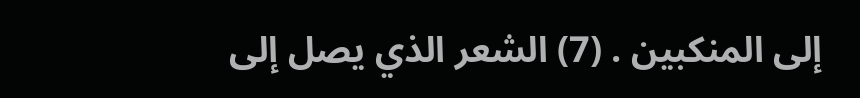إلى المنكبين . (7) الشعر الذي يصل إلى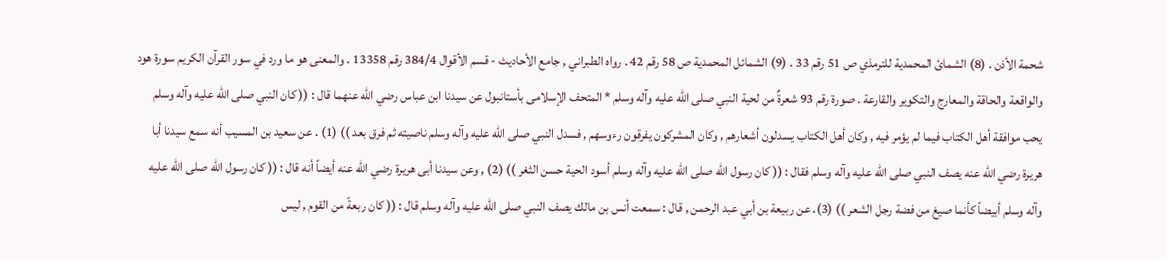شحمة الأذن . (8) الشمائ المحمدية للترمذي ص 51 رقم 33 . (9) الشمائل المحمدية ص 58 رقم 42 . رواه الطبراني , جامع الأحاديث - قسم الأقوال 384/4 رقم 13358 . والمعنى هو ما ورد في سور القرآن الكريم سورة هود والواقعة والحاقة والمعارج والتكوير والقارعة . صورة رقم 93 شعرةٌ من لحية النبي صلى الله عليه وآله وسلم * المتحف الإسلامى بأستانبول عن سيدنا ابن عباس رضي الله عنهما قال : (( كان النبي صلى الله عليه وآله وسلم يحب موافقة أهل الكتاب فيما لم يؤمر فيه , وكان أهل الكتاب يسدلون أشعارهم , وكان المشركون يفرقون رءوسهم , فسدل النبي صلى الله عليه وآله وسلم ناصيته ثم فرق بعد )) (1) . عن سعيد بن المسيب أنه سمع سيدنا أبا هريرة رضي الله عنه يصف النبي صلى الله عليه وآله وسلم فقال : (( كان رسول الله صلى الله عليه وآله وسلم أسود الحية حسن الثغر )) (2) , وعن سيدنا أبى هريرة رضي الله عنه أيضاً أنه قال : (( كان رسول الله صلى الله عليه وآله وسلم أبيضاً كأنما صيغ من فضة رجل الشعر )) (3). عن ربيعة بن أبي عبد الرحمن , قال : سمعت أنس بن مالك يصف النبي صلى الله عليه وآله وسلم قال : (( كان ربعةً من القوم , ليس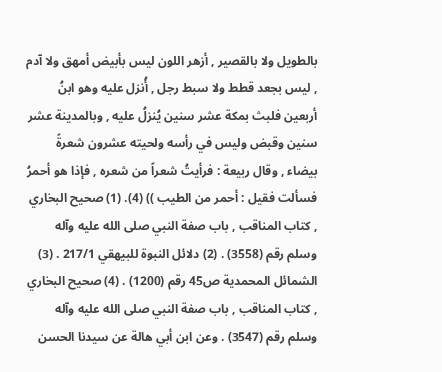بالطويل ولا بالقصير , أزهر اللون ليس بأبيض أمهق ولا آدم , ليس بجعد قطط ولا سبط رجل , أُنزل عليه وهو ابنُ أربعين فلبث بمكة عشر سنين يُنزلُ عليه , وبالمدينة عشر سنين وقبض وليس في رأسه ولحيته عشرون شعرةً بيضاء , وقال ربيعة : فرأيتُ شعراً من شعره , فإذا هو أحمرُ فسألت فقيل : أحمر من الطيب )) (4). (1) صحيح البخاري , كتاب المناقب , باب صفة النبي صلى الله عليه وآله وسلم رقم (3558) . (2) دلائل النبوة للبيهقي 217/1 . (3) الشمائل المحمدية ص45 رقم (1200) . (4) صحيح البخاري , كتاب المناقب , باب صفة النبي صلى الله عليه وآله وسلم رقم (3547) . وعن ابن أبي هالة عن سيدنا الحسن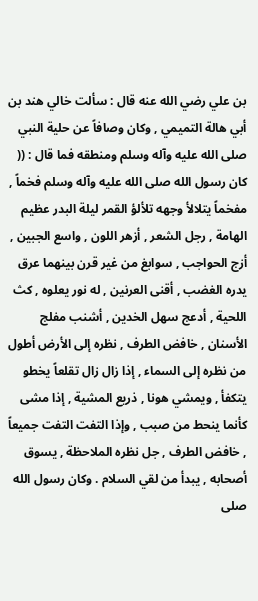بن علي رضي الله عنه قال : سألت خالي هند بن أبي هالة التميمي , وكان وصافاً عن حلية النبي صلى الله عليه وآله وسلم ومنطقه فما قال : (( كان رسول الله صلى الله عليه وآله وسلم فخماً , مفخماً يتلالأ وجهه تلألؤ القمر ليلة البدر عظيم الهامة , رجل الشعر , أزهر اللون , واسع الجبين , أزج الحواجب , سوابغ من غير قرن بينهما عرق يدره الغضب , أقنى العرنين , له نور يعلوه , كث اللحية , أدعج سهل الخدين , أشنب مفلج الأسنان , خافض الطرف , نظره إلى الأرض أطول من نظره إلى السماء , إذا زال زال تقلعاً يخطو يتكفأ , ويمشي هونا , ذريع المشية , إذا مشى كأنما ينحط من صبب , وإذا التفت التفت جميعاً , خافض الطرف , جل نظره الملاحظة , يسوق أصحابه , يبدأ من لقي السلام . وكان رسول الله صلى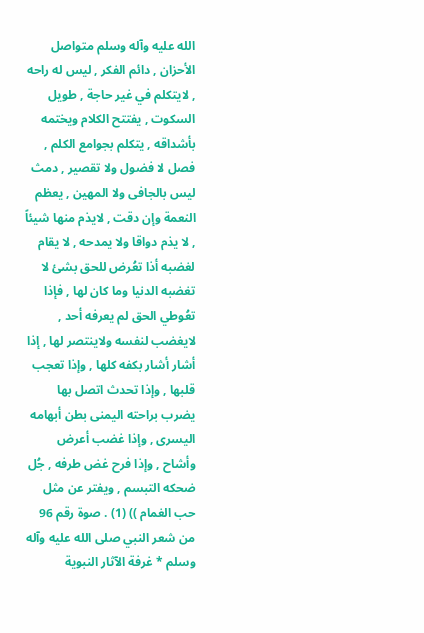الله عليه وآله وسلم متواصل الأحزان , دائم الفكر , ليس له راحه , لايتكلم في غير حاجة , طويل السكوت , يفتتح الكلام ويختمه بأشداقه , يتكلم بجوامع الكلم , فصل لا فضول ولا تقصير , دمث ليس بالجافى ولا المهين , يعظم النعمة وإن دقت , لايذم منها شيئاً , لا يذم دواقا ولا يمدحه , لا يقام لغضبه أذا تعُرض للحق بشئ لا تغضبه الدنيا وما كان لها , فإذا تعُوطي الحق لم يعرفه أحد , لايغضب لنفسه ولاينتصر لها , إذا أشار أشار بكفه كلها , وإذا تعجب قلبها , وإذا تحدث اتصل بها يضرب براحته اليمنى بطن أبهامه اليسرى , وإذا غضب أعرض وأشاح , وإذا فرح غض طرفه , جُل ضحكه التبسم , ويفتر عن مثل حب الغمام )) (1) . صوة رقم 96 من شعر النبي صلى الله عليه وآله وسلم * غرفة الآثار النبوية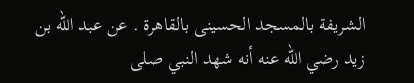الشريفة بالمسجد الحسينى بالقاهرة . عن عبد الله بن زيد رضي الله عنه أنه شهد النبي صلى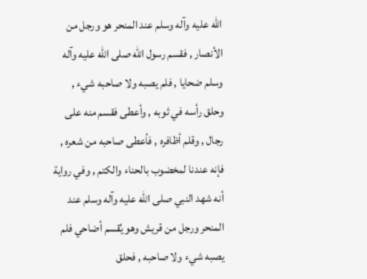الله عليه وآله وسلم عند المنحر هو ورجل من الأنصار , فقسم رسول الله صلى الله عليه وآله وسلم ضحايا , فلم يصبه ولا صاحبه شيء , وحلق رأسه في ثوبه , وأعطى فقسم منه على رجال , وقلم أظافره , فأعطى صاحبه من شعره , فإنه عندنا لمخضوب بالحناء والكتم , وفي رواية أنه شهد النبي صلى الله عليه وآله وسلم عند المنحر ورجل من قريش وهو يُقسم أضاحي فلم يصبه شيء ولا صاحبه , فحلق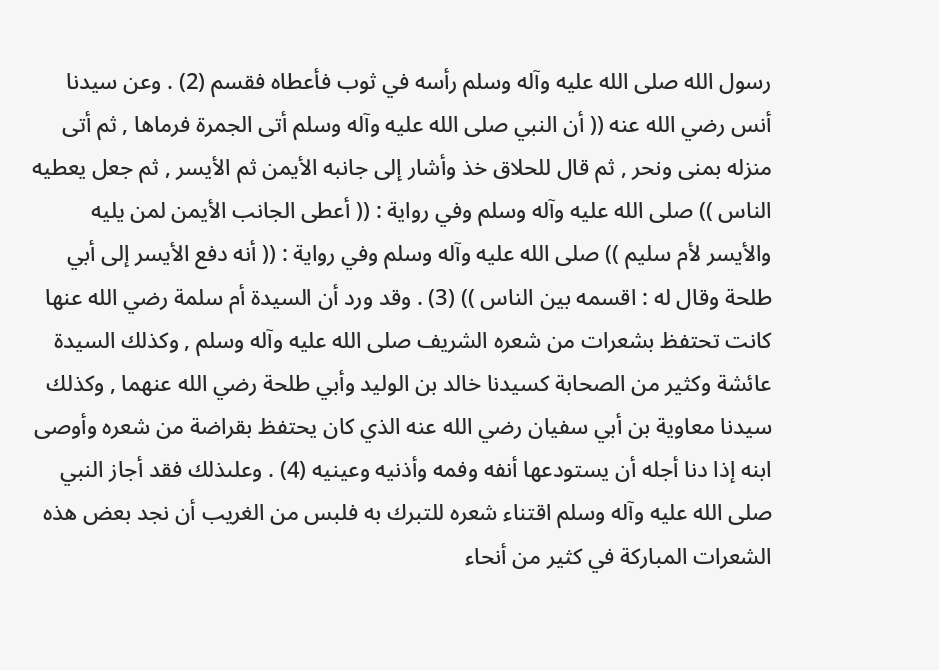رسول الله صلى الله عليه وآله وسلم رأسه في ثوب فأعطاه فقسم (2) . وعن سيدنا أنس رضي الله عنه (( أن النبي صلى الله عليه وآله وسلم أتى الجمرة فرماها , ثم أتى منزله بمنى ونحر , ثم قال للحلاق خذ وأشار إلى جانبه الأيمن ثم الأيسر , ثم جعل يعطيه الناس )) صلى الله عليه وآله وسلم وفي رواية : (( أعطى الجانب الأيمن لمن يليه والأيسر لأم سليم )) صلى الله عليه وآله وسلم وفي رواية : (( أنه دفع الأيسر إلى أبي طلحة وقال له : اقسمه بين الناس )) (3) . وقد ورد أن السيدة أم سلمة رضي الله عنها كانت تحتفظ بشعرات من شعره الشريف صلى الله عليه وآله وسلم , وكذلك السيدة عائشة وكثير من الصحابة كسيدنا خالد بن الوليد وأبي طلحة رضي الله عنهما , وكذلك سيدنا معاوية بن أبي سفيان رضي الله عنه الذي كان يحتفظ بقراضة من شعره وأوصى ابنه إذا دنا أجله أن يستودعها أنفه وفمه وأذنيه وعينيه (4) . وعلىذلك فقد أجاز النبي صلى الله عليه وآله وسلم اقتناء شعره للتبرك به فلبس من الغريب أن نجد بعض هذه الشعرات المباركة في كثير من أنحاء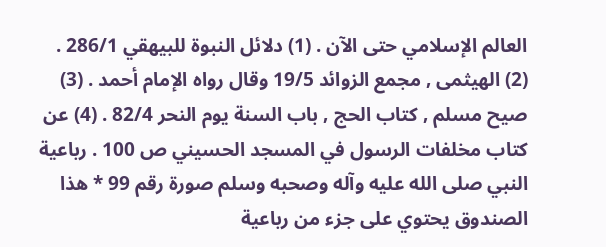العالم الإسلامي حتى الآن . (1) دلائل النبوة للبيهقي 286/1 . (2) الهيثمى , مجمع الزوائد 19/5 وقال رواه الإمام أحمد . (3) صيح مسلم , كتاب الحج , باب السنة يوم النحر 82/4 . (4) عن كتاب مخلفات الرسول في المسجد الحسيني ص 100 . رباعية النبي صلى الله عليه وآله وصحبه وسلم صورة رقم 99 * هذا الصندوق يحتوي على جزء من رباعية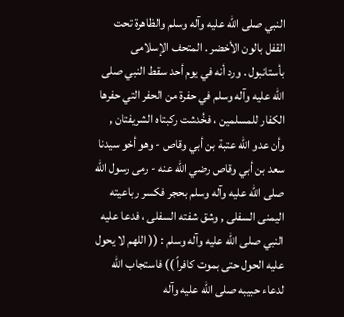النبي صلى الله عليه وآله وسلم والظاهرة تحت القفل بالون الأخضر . المتحف الإسلامى بأستانبول . ورد أنه في يوم أحد سقط النبي صلى الله عليه وآله وسلم في حفرة من الحفر التي حفرها الكفار للمسلمين ، فخُدشت ركبتاه الشريفتان , وأن عدو الله عتبة بن أبي وقاص - وهو أخو سيدنا سعد بن أبي وقاص رضي الله عنه - رمى رسول الله صلى الله عليه وآله وسلم بحجر فكسر رباعيته اليمنى السفلى , وشق شفته السفلى ، فدعا عليه النبي صلى الله عليه وآله وسلم : (( اللهم لا يحول عليه الحول حتى بموت كافراً )) فاستجاب الله لدعاء حبيبه صلى الله عليه وآله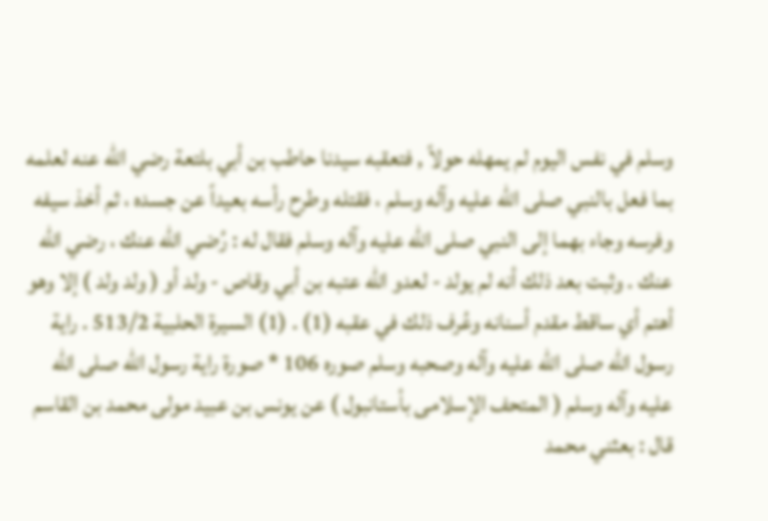وسلم في نفس اليوم لم يمهله حولاً , فتعقبه سيدنا حاطب بن أبي بلتعة رضي الله عنه لعلمه بما فعل بالنبي صلى الله عليه وآله وسلم ، فقتله وطرح رأسه بعيداً عن جسده ، ثم أخذ سيفه وفرسه وجاء بهما إلى النبي صلى الله عليه وآله وسلم فقال له : رُضي الله عنك ، رضي الله عنك . وثبت بعد ذلك أنه لم يولد - لعدو الله عتبه بن أبي وقاص - ولد أو ( ولد ولد ) إلا وهو أهتم أي ساقط مقدم أسنانه وعُرف ذلك في عقبه (1) . (1) السيرة الحلبية 513/2 . راية رسول الله صلى الله عليه وآله وصحبه وسلم صوره 106 * صورة راية رسول الله صلى الله عليه وآله وسلم ( المتحف الإسلامى بأستانبول ) عن يونس بن عبيد مولى محمد بن القاسم قال : بعثني محمد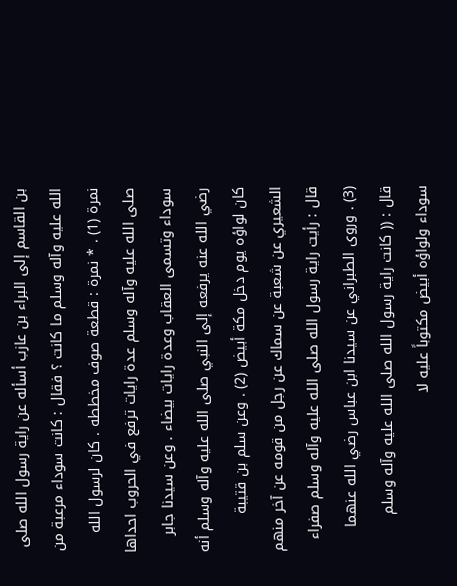بن القاسم إلى البراء بن عازب أسأله عن راية رسول الله صلى الله عليه وآله وسلم ما كانت ؟ فقال : كانت سوداء مرعبة من نمرة (1) . * نمرة : قطعة صوف مخططه . كان لرسول الله صلى الله عليه وآله وسلم عدة رايات ترفع في الحروب احداها سوداء وتسمى العقاب وعدة رايات بيضاء . وعن سيدنا جابر رضي الله عنه يرفعه إلى النبي صلى الله عليه وآله وسلم أنه كان لواؤه يوم دخل مكة أبيض (2) . وعن سلم بن قتيبة الشعيري عن شعبة عن سماك عن رجل من قومه عن آخر منهم قال : رأيت راية رسول الله صلى الله عليه وآله وسلم صفراء (3) . وروى الطبراني عن سيدنا ابن عباس رضي الله عنهما قال : (( كانت راية رسول الله صلى الله عليه وآله وسلم سوداء ولواؤه أبيض مكتوباً عليه لا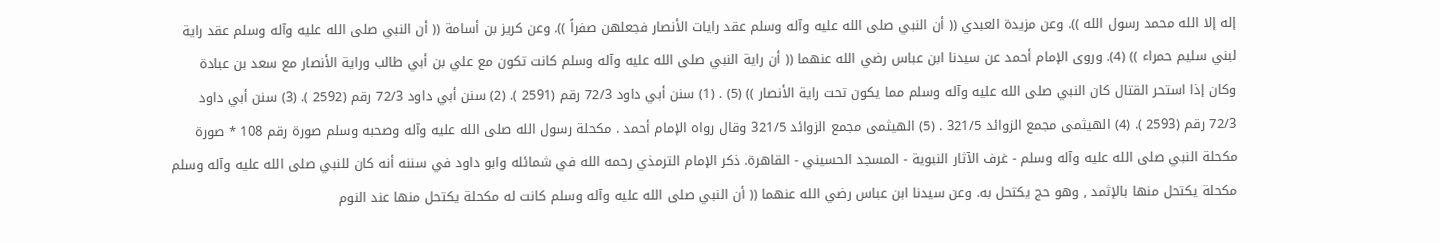إله إلا الله محمد رسول الله )). وعن مزيدة العبدي (( أن النبي صلى الله عليه وآله وسلم عقد رايات الأنصار فجعلهن صفراً )). وعن كريز بن أسامة (( أن النبي صلى الله عليه وآله وسلم عقد راية لبني سليم حمراء )) (4). وروى الإمام أحمد عن سيدنا ابن عباس رضي الله عنهما (( أن راية النبي صلى الله عليه وآله وسلم كانت تكون مع علي بن أبي طالب وراية الأنصار مع سعد بن عبادة وكان إذا استحر القتال كان النبي صلى الله عليه وآله وسلم مما يكون تحت راية الأنصار )) (5) . (1) سنن أبي داود 72/3 رقم (2591 ). (2) سنن أبي داود 72/3 رقم (2592 ). (3) سنن أبي داود 72/3 رقم (2593 ). (4) الهيثمى مجمع الزوائد 321/5 . (5) الهيثمى مجمع الزوائد 321/5 وقال رواه الإمام أحمد . مكحلة رسول الله صلى الله عليه وآله وصحبه وسلم صورة رقم 108 * صورة مكحلة النبي صلى الله عليه وآله وسلم - غرف الآثار النبوية - المسجد الحسيني - القاهرة. ذكر الإمام الترمذي رحمه الله في شمائله وابو داود في سننه أنه كان للنبي صلى الله عليه وآله وسلم مكحلة يكتحل منها بالإثمد , وهو حج يكتحل به. وعن سيدنا ابن عباس رضي الله عنهما (( أن النبي صلى الله عليه وآله وسلم كانت له مكحلة يكتحل منها عند النوم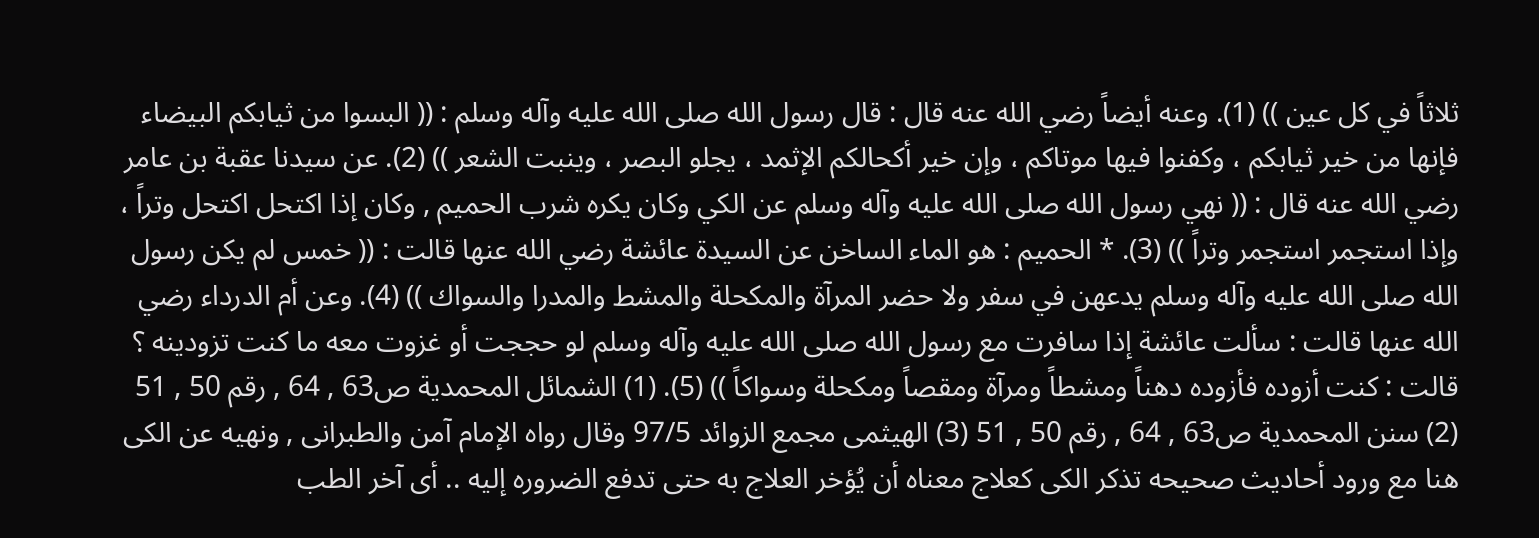ثلاثاً في كل عين )) (1). وعنه أيضاً رضي الله عنه قال : قال رسول الله صلى الله عليه وآله وسلم : (( البسوا من ثيابكم البيضاء فإنها من خير ثيابكم ، وكفنوا فيها موتاكم ، وإن خير أكحالكم الإثمد ، يجلو البصر ، وينبت الشعر )) (2). عن سيدنا عقبة بن عامر رضي الله عنه قال : (( نهي رسول الله صلى الله عليه وآله وسلم عن الكي وكان يكره شرب الحميم , وكان إذا اكتحل اكتحل وتراً ، وإذا استجمر استجمر وتراً )) (3). * الحميم : هو الماء الساخن عن السيدة عائشة رضي الله عنها قالت : (( خمس لم يكن رسول الله صلى الله عليه وآله وسلم يدعهن في سفر ولا حضر المرآة والمكحلة والمشط والمدرا والسواك )) (4). وعن أم الدرداء رضي الله عنها قالت : سألت عائشة إذا سافرت مع رسول الله صلى الله عليه وآله وسلم لو حججت أو غزوت معه ما كنت تزودينه ؟ قالت : كنت أزوده فأزوده دهناً ومشطاً ومرآة ومقصاً ومكحلة وسواكاً )) (5). (1) الشمائل المحمدية ص63 , 64 , رقم 50 , 51 (2) سنن المحمدية ص63 , 64 , رقم 50 , 51 (3) الهيثمى مجمع الزوائد 97/5 وقال رواه الإمام آمن والطبرانى , ونهيه عن الكى هنا مع ورود أحاديث صحيحه تذكر الكى كعلاج معناه أن يُؤخر العلاج به حتى تدفع الضروره إليه .. أى آخر الطب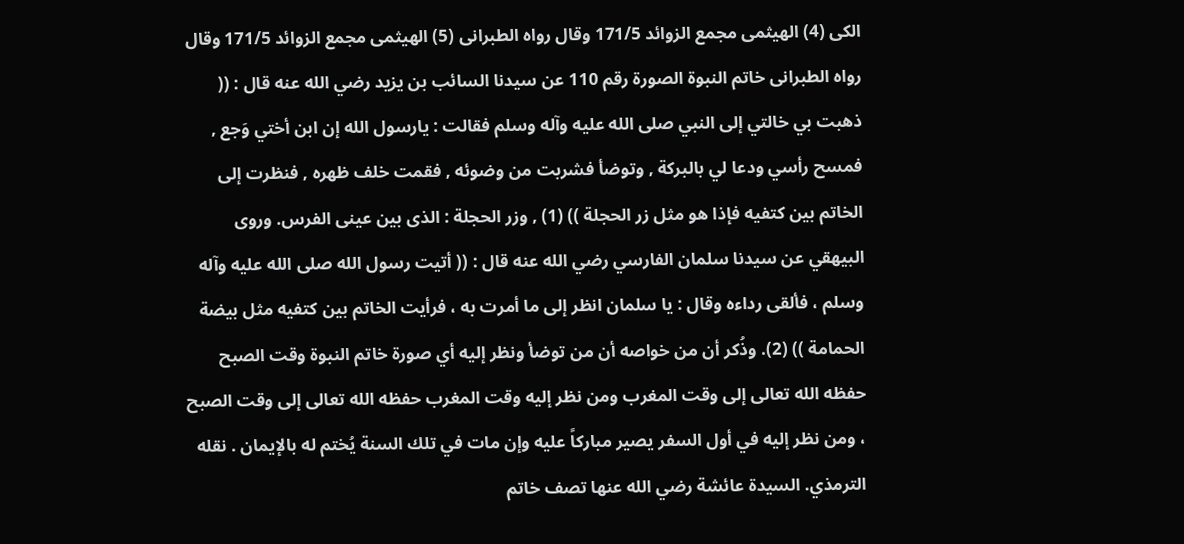الكى (4) الهيثمى مجمع الزوائد 171/5 وقال رواه الطبرانى (5) الهيثمى مجمع الزوائد 171/5 وقال رواه الطبرانى خاتم النبوة الصورة رقم 110 عن سيدنا السائب بن يزيد رضي الله عنه قال : (( ذهبت بي خالتي إلى النبي صلى الله عليه وآله وسلم فقالت : يارسول الله إن ابن أختي وَجع , فمسح رأسي ودعا لي بالبركة , وتوضأ فشربت من وضوئه , فقمت خلف ظهره , فنظرت إلى الخاتم بين كتفيه فإذا هو مثل زر الحجلة )) (1) , وزر الحجلة : الذى بين عينى الفرس. وروى البيهقي عن سيدنا سلمان الفارسي رضي الله عنه قال : (( أتيت رسول الله صلى الله عليه وآله وسلم ، فألقى رداءه وقال : يا سلمان انظر إلى ما أمرت به ، فرأيت الخاتم بين كتفيه مثل بيضة الحمامة )) (2). وذُكر أن من خواصه أن من توضأ ونظر إليه أي صورة خاتم النبوة وقت الصبح حفظه الله تعالى إلى وقت المغرب ومن نظر إليه وقت المغرب حفظه الله تعالى إلى وقت الصبح ، ومن نظر إليه في أول السفر يصير مباركاً عليه وإن مات في تلك السنة يُختم له بالإيمان . نقله الترمذي. السيدة عائشة رضي الله عنها تصف خاتم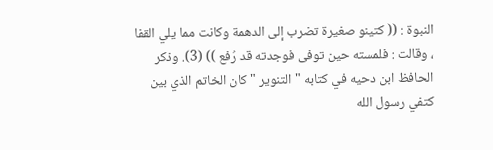النبوة : (( كتينو صغيرة تضرب إلى الدهمة وكانت مما يلي القفا ، وقالت : فلمسته حين توفى فوجدته قد رُفع )) (3). وذكر الحافظ ابن دحيه في كتابه " التنوير " كان الخاتم الذي بين كتفي رسول الله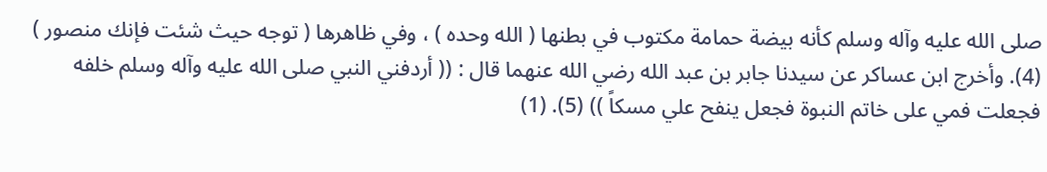صلى الله عليه وآله وسلم كأنه بيضة حمامة مكتوب في بطنها ( الله وحده ) ، وفي ظاهرها ( توجه حيث شئت فإنك منصور ) (4). وأخرج ابن عساكر عن سيدنا جابر بن عبد الله رضي الله عنهما قال : (( أردفني النبي صلى الله عليه وآله وسلم خلفه فجعلت فمي على خاتم النبوة فجعل ينفح علي مسكاً )) (5). (1)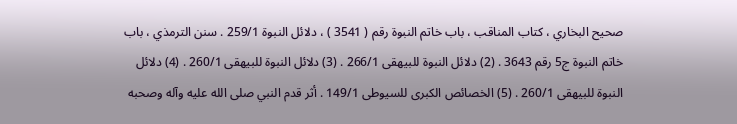صحيح البخاري ، كتاب المناقب ، باب خاتم النبوة رقم ( 3541 ) ، دلائل النبوة 259/1 . سنن الترمذي ، باب خاتم النبوة ج5 رقم 3643 . (2) دلائل النبوة للبيهقى 266/1 . (3) دلائل النبوة للبيهقى 260/1 . (4) دلائل النبوة للبيهقى 260/1 . (5) الخصائص الكبرى للسيوطى 149/1 . أثر قدم النبي صلى الله عليه وآله وصحبه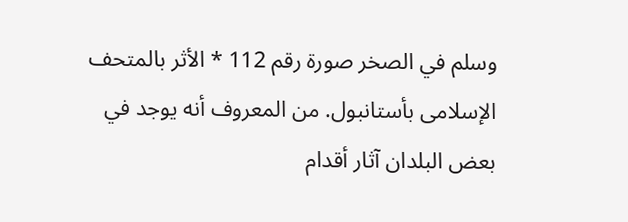وسلم في الصخر صورة رقم 112 * الأثر بالمتحف الإسلامى بأستانبول. من المعروف أنه يوجد في بعض البلدان آثار أقدام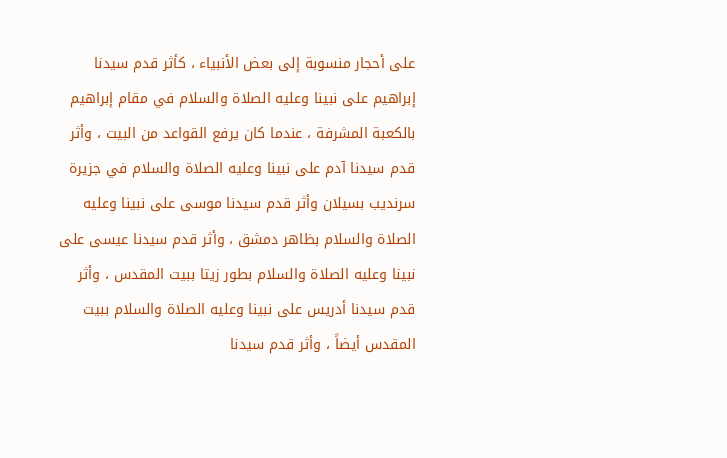على أحجار منسوبة إلى بعض الأنبياء ، كأثر قدم سيدنا إبراهيم على نبينا وعليه الصلاة والسلام في مقام إبراهيم بالكعبة المشرفة ، عندما كان يرفع القواعد من البيت ، وأثر قدم سيدنا آدم على نبينا وعليه الصلاة والسلام في جزيرة سرنديب بسيلان وأثر قدم سيدنا موسى على نبينا وعليه الصلاة والسلام بظاهر دمشق ، وأثر قدم سيدنا عيسى على نبينا وعليه الصلاة والسلام بطور زيتا ببيت المقدس ، وأثر قدم سيدنا أدريس على نبينا وعليه الصلاة والسلام ببيت المقدس أيضاً ، وأثر قدم سيدنا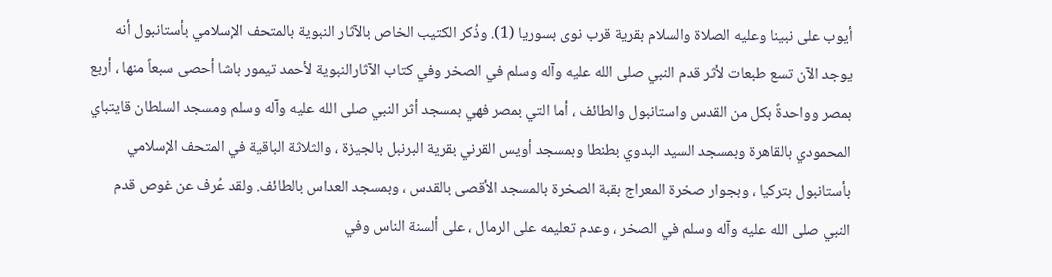أيوب على نبينا وعليه الصلاة والسلام بقرية قرب نوى بسوريا (1). وذُكر الكتيب الخاص بالآثار النبوية بالمتحف الإسلامي بأستانبول أنه يوجد الآن تسع طبعات لأثر قدم النبي صلى الله عليه وآله وسلم في الصخر وفي كتاب الآثارالنبوية لأحمد تيمور باشا أحصى سبعاً منها ، أربع بمصر وواحدةً بكل من القدس واستانبول والطائف ، أما التي بمصر فهي بمسجد أثر النبي صلى الله عليه وآله وسلم ومسجد السلطان قايتباي المحمودي بالقاهرة وبمسجد السيد البدوي بطنطا وبمسجد أويس القرني بقرية البرنبل بالجيزة ، والثلاثة الباقية في المتحف الإسلامي بأستانبول بتركيا ، وبجوار صخرة المعراج بقبة الصخرة بالمسجد الأقصى بالقدس ، وبمسجد العداس بالطائف. ولقد عُرف عن غوص قدم النبي صلى الله عليه وآله وسلم في الصخر ، وعدم تعليمه على الرمال ، على ألسنة الناس وفي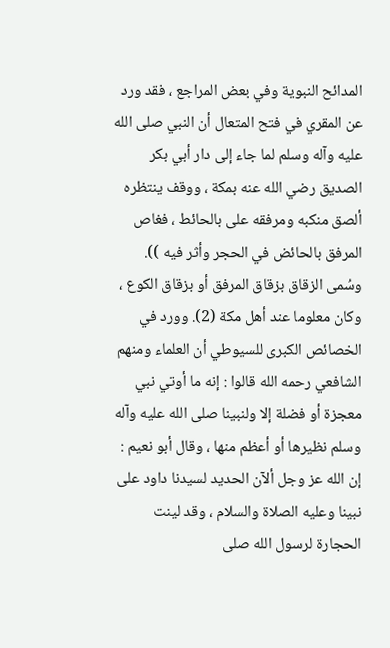المدائح النبوية وفي بعض المراجع ، فقد ورد عن المقري في فتح المتعال أن النبي صلى الله عليه وآله وسلم لما جاء إلى دار أبي بكر الصديق رضي الله عنه بمكة ، ووقف ينتظره ألصق منكبه ومرفقه على بالحائط ، فغاص المرفق بالحائض في الحجر وأثر فيه )). وسُمى الزقاق بزقاق المرفق أو بزقاق الكوع ، وكان معلوما عند أهل مكة (2). وورد في الخصائص الكبرى للسيوطي أن العلماء ومنهم الشافعي رحمه الله قالوا : إنه ما أوتي نبي معجزة أو فضلة إلا ولنبينا صلى الله عليه وآله وسلم نظيرها أو أعظم منها ، وقال أبو نعيم : إن الله عز وجل ألآن الحديد لسيدنا داود على نبينا وعليه الصلاة والسلام ، وقد لينت الحجارة لرسول الله صلى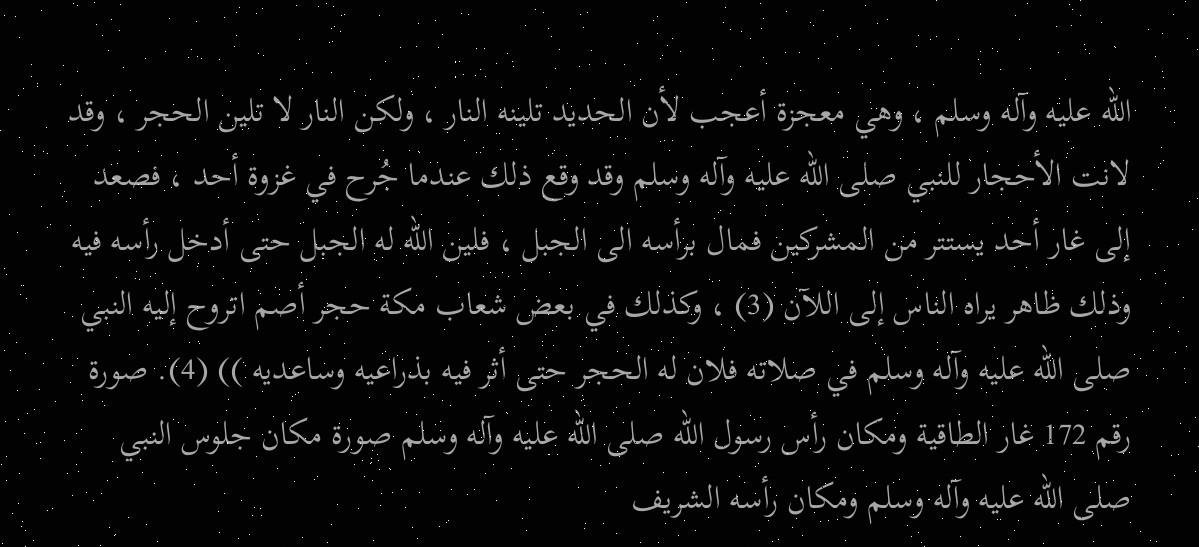الله عليه وآله وسلم ، وهي معجزة أعجب لأن الحديد تلينه النار ، ولكن النار لا تلين الحجر ، وقد لانت الأحجار للنبي صلى الله عليه وآله وسلم وقد وقع ذلك عندما جُرح في غزوة أحد ، فصعد إلى غار أحد يستتر من المشركين فمال برأسه الى الجبل ، فلين الله له الجبل حتى أدخل رأسه فيه وذلك ظاهر يراه الناس إلى اللآن (3) ، وكذلك في بعض شعاب مكة حجر أصم اتروح إليه النبي صلى الله عليه وآله وسلم في صلاته فلان له الحجر حتى أثر فيه بذراعيه وساعديه )) (4). صورة رقم 172 غار الطاقية ومكان رأس رسول الله صلى الله عليه وآله وسلم صورة مكان جلوس النبي صلى الله عليه وآله وسلم ومكان رأسه الشريف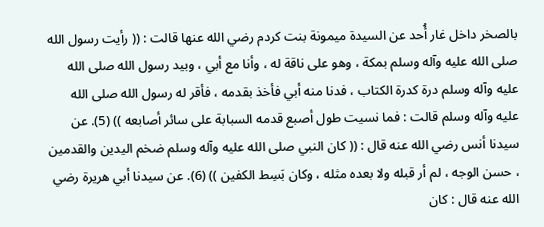بالصخر داخل غار أُحد عن السيدة ميمونة بنت كردم رضي الله عنها قالت : (( رأيت رسول الله صلى الله عليه وآله وسلم بمكة ، وهو على ناقة له ، وأنا مع أبي ، وبيد رسول الله صلى الله عليه وآله وسلم درة كدرة الكتاب ، فدنا منه أبي فأخذ بقدمه ، فأقر له رسول الله صلى الله عليه وآله وسلم قالت : فما نسيت طول أصبع قدمه السبابة على سائر أصابعه )) (5). عن سيدنا أنس رضي الله عنه قال : (( كان النبي صلى الله عليه وآله وسلم ضخم اليدين والقدمين ، حسن الوجه ، لم أر قبله ولا بعده مثله ، وكان بَسِط الكفين )) (6). عن سيدنا أبي هريرة رضي الله عنه قال : كان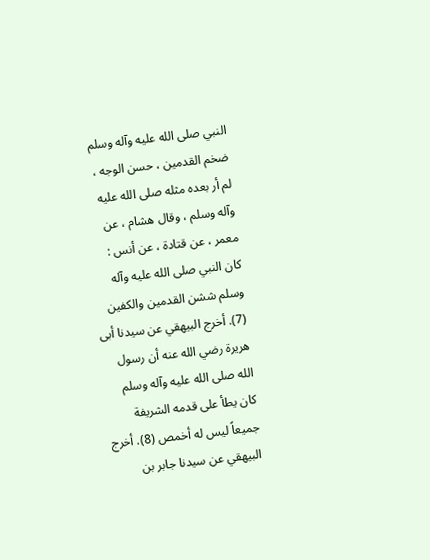النبي صلى الله عليه وآله وسلم ضخم القدمين ، حسن الوجه ، لم أر بعده مثله صلى الله عليه وآله وسلم ، وقال هشام ، عن معمر ، عن قتادة ، عن أنس : كان النبي صلى الله عليه وآله وسلم ششن القدمين والكفين (7). أخرج البيهقي عن سيدنا أبى هريرة رضي الله عنه أن رسول الله صلى الله عليه وآله وسلم كان يطأ على قدمه الشريفة جميعاً ليس له أخمص (8). أخرج البيهقي عن سيدنا جابر بن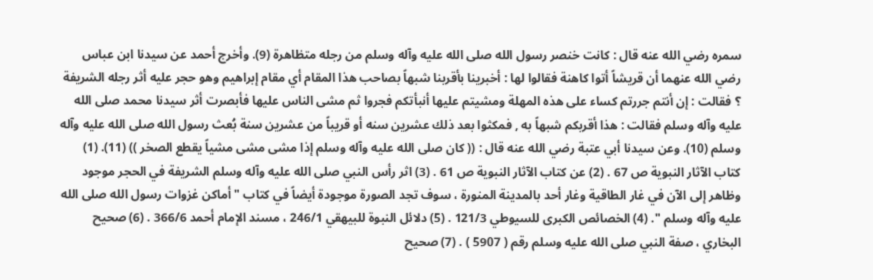سمره رضي الله عنه قال : كانت خنصر رسول الله صلى الله عليه وآله وسلم من رجله متظاهرة (9). وأخرج أحمد عن سيدنا ابن عباس رضي الله عنهما أن قريشاً أتوا كاهنة فقالوا لها : أخبرينا بأقربنا شبهاً بصاحب هذا المقام أي مقام إبراهيم وهو حجر عليه أثر رجله الشريفة ؟ فقالت : إن أنتم جررتم كساء على هذه المهلة ومشيتم عليها أنبأتكم فجروا ثم مشى الناس عليها فأبصرت أثر سيدنا محمد صلى الله عليه وآله وسلم فقالت : هذا أقربكم شبهاً به , فمكثوا بعد ذلك عشرين سنه أو قريباً من عشرين سنة بُعث رسول الله صلى الله عليه وآله وسلم (10). وعن سيدنا أبي عتبة رضي الله عنه قال : (( كان صلى الله عليه وآله وسلم إذا مشى مشى مشياً يقطع الصخر )) (11). (1) كتاب الآثار النبوية ص 67 . (2) عن كتاب الآثار النبوية ص 61 . (3) اثر رأس النبي صلى الله عليه وآله وسلم الشريفة في الحجر موجود وظاهر إلى الآن في غار الطاقية وغار أحد بالمدينة المنورة ، سوف تجد الصورة موجودة أيضاً في كتاب " أماكن غزوات رسول الله صلى الله عليه وآله وسلم ". (4) الخصائص الكبرى للسيوطي 121/3 . (5) دلائل النبوة للبيهقي 246/1 ، مسند الإمام أحمد 366/6 . (6) صحيح البخاري ، صفة النبي صلى الله عليه وسلم رقم ( 5907 ) . (7) صحيح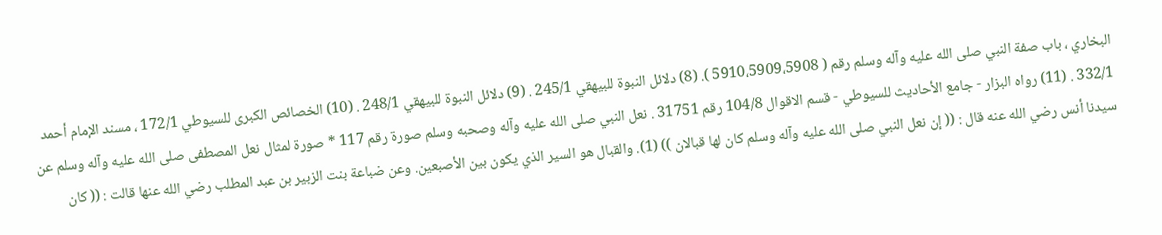البخاري ، باب صفة النبي صلى الله عليه وآله وسلم رقم ( 5910،5909،5908 ). (8) دلائل النبوة للبيهقي 245/1 . (9) دلائل النبوة للبيهقي 248/1 . (10) الخصائص الكبرى للسيوطي 172/1 ، مسند الإمام أحمد 332/1 . (11) رواه البزار - جامع الأحاديث للسيوطي - قسم الاقوال 104/8 رقم 31751 . نعل النبي صلى الله عليه وآله وصحبه وسلم صورة رقم 117 * صورة لمثال نعل المصطفى صلى الله عليه وآله وسلم عن سيدنا أنس رضي الله عنه قال : (( إن نعل النبي صلى الله عليه وآله وسلم كان لها قبالان )) (1). والقبال هو السير الذي يكون بين الأصبعين. وعن ضباعة بنت الزبير بن عبد المطلب رضي الله عنها قالت : (( كان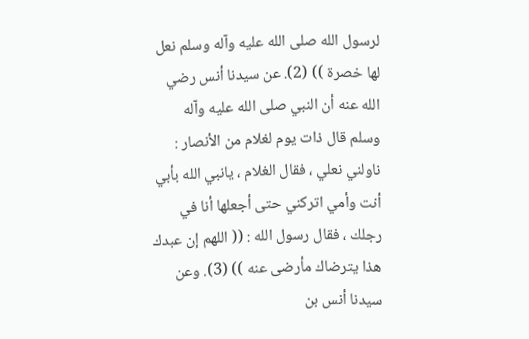لرسول الله صلى الله عليه وآله وسلم نعل لها خصرة )) (2). عن سيدنا أنس رضي الله عنه أن النبي صلى الله عليه وآله وسلم قال ذات يوم لغلام من الأنصار : ناولني نعلي ، فقال الغلام ، يانبي الله بأبي أنت وأمي اتركني حتى أجعلها أنا في رجلك ، فقال رسول الله : (( اللهم إن عبدك هذا يترضاك مأرضى عنه )) (3). وعن سيدنا أنس بن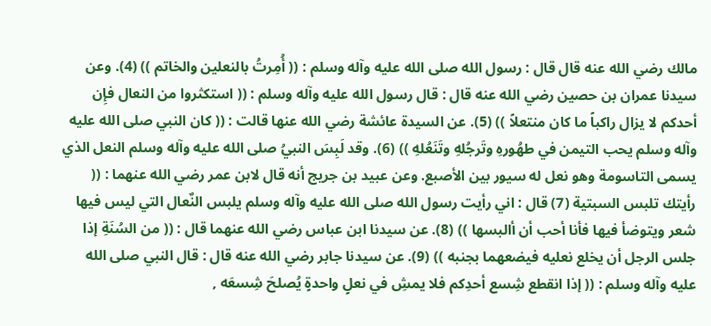مالك رضي الله عنه قال قال : رسول الله صلى الله عليه وآله وسلم : (( أُمِرتُ بالنعلين والخاتم )) (4). وعن سيدنا عمران بن حصين رضي الله عنه قال : قال رسول الله عليه وآله وسلم : (( استكثروا من النعال فإِن أحدكم لا يزال راكباً ما كان منتعلاً )) (5). عن السيدة عائشة رضي الله عنها قالت : (( كان النبي صلى الله عليه وآله وسلم يحب التيمن في طهُورهِ وتَرجُلهِ وتَنَعُلهِ )) (6). وقد لَبِسَ النبيُ صلى الله عليه وآله وسلم النعل الذي يسمى التاسومة وهو نعل له سيور بين الأصبع. وعن عبيد بن جريج أنه قال لابن عمر رضي الله عنهما : (( رأيتك تلبس السبتية (7) قال : اني رأيت رسول الله صلى الله عليه وآله وسلم يلبس النٌعال التي ليس فيها شعر ويتوضأ فيها فأنا أحب أن أالبسها )) (8). عن سيدنا ابن عباس رضي الله عنهما قال : (( من السُنَةِ إذا جلس الرجل أن يخلع نعليه فيضعهما بجنبه )) (9). عن سيدنا جابر رضي الله عنه قال : قال النبي صلى الله عليه وآله وسلم : (( إذا انقطع شِسع أحدِكم فلا يمشِ في نعلٍ واحدةٍ يُصلحَ شِسعَه ,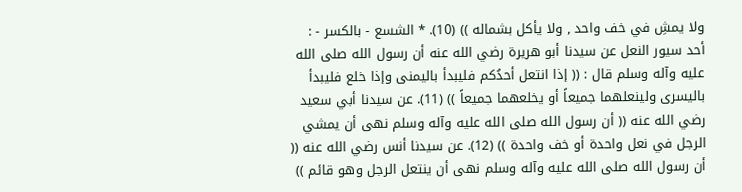ولا يمشِ في خف واحد , ولا يأكل بشماله )) (10). * الشسع - بالكسر - : أحد سيور النعل عن سيدنا أبو هريرة رضي الله عنه أن رسول الله صلى الله عليه وآله وسلم قال : (( إذا انتعل أحدُكم فليبدأ باليمنى وإذا خلع فليبدأ باليسرى ولينعلهما جميعاً أو يخلعهما جميعاً )) (11). عن سيدنا أبي سعيد رضي الله عنه (( أن رسول الله صلى الله عليه وآله وسلم نهى أن يمشي الرجل في نعل واحدة أو خف واحدة )) (12). عن سيدنا أنس رضي الله عنه (( أن رسول الله صلى الله عليه وآله وسلم نهى أن ينتعل الرجل وهو قائم ))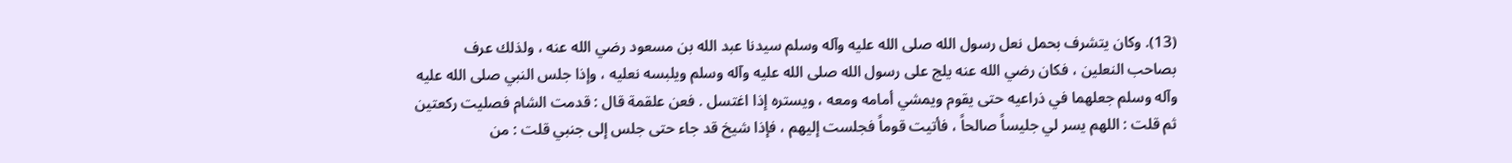(13). وكان يتشرف بحمل نعل رسول الله صلى الله عليه وآله وسلم سيدنا عبد الله بن مسعود رضي الله عنه ، ولذلك عرف بصاحب النعلين ، فكان رضي الله عنه يلج على رسول الله صلى الله عليه وآله وسلم ويلبسه نعليه ، وإذا جلس النبي صلى الله عليه وآله وسلم جعلهما في ذراعيه حتى يقوم ويمشي أمامه ومعه ، ويستره إذا اغتسل . فعن علقمة قال : قدمت الشام فصليت ركعتين ثم قلت : اللهم يسر لي جليساً صالحاً ، فأتيت قوماً فجلست إليهم ، فإذا شيخ قد جاء حتى جلس إلى جنبي قلت : من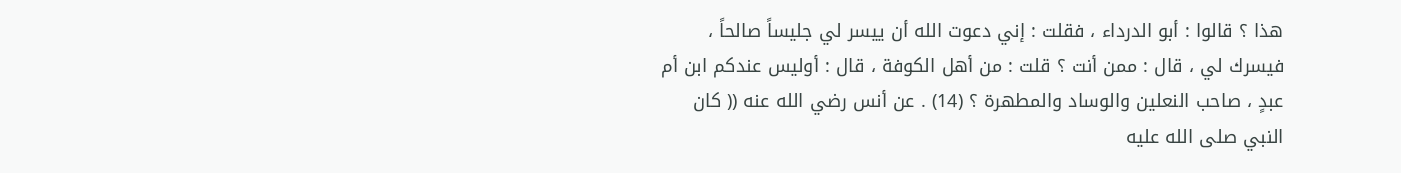هذا ؟ قالوا : أبو الدرداء ، فقلت : إني دعوت الله أن ييسر لي جليساً صالحاً ، فيسرك لي ، قال : ممن أنت ؟ قلت : من أهل الكوفة ، قال : أوليس عندكم ابن أم عبدٍ ، صاحب النعلين والوساد والمطهرة ؟ (14) . عن أنس رضي الله عنه (( كان النبي صلى الله عليه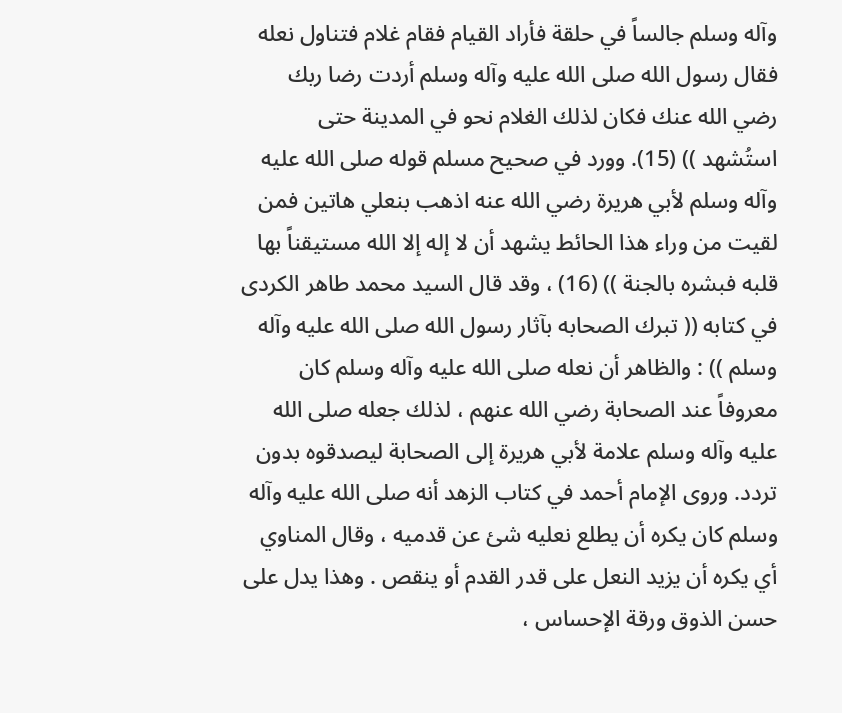وآله وسلم جالساً في حلقة فأراد القيام فقام غلام فتناول نعله فقال رسول الله صلى الله عليه وآله وسلم أردت رضا ربك رضي الله عنك فكان لذلك الغلام نحو في المدينة حتى استُشهد )) (15). وورد في صحيح مسلم قوله صلى الله عليه وآله وسلم لأبي هريرة رضي الله عنه اذهب بنعلي هاتين فمن لقيت من وراء هذا الحائط يشهد أن لا إله إلا الله مستيقناً بها قلبه فبشره بالجنة )) (16) ، وقد قال السيد محمد طاهر الكردى في كتابه (( تبرك الصحابه بآثار رسول الله صلى الله عليه وآله وسلم )) : والظاهر أن نعله صلى الله عليه وآله وسلم كان معروفاً عند الصحابة رضي الله عنهم ، لذلك جعله صلى الله عليه وآله وسلم علامة لأبي هريرة إلى الصحابة ليصدقوه بدون تردد. وروى الإمام أحمد في كتاب الزهد أنه صلى الله عليه وآله وسلم كان يكره أن يطلع نعليه شئ عن قدميه ، وقال المناوي أي يكره أن يزيد النعل على قدر القدم أو ينقص . وهذا يدل على حسن الذوق ورقة الإحساس ،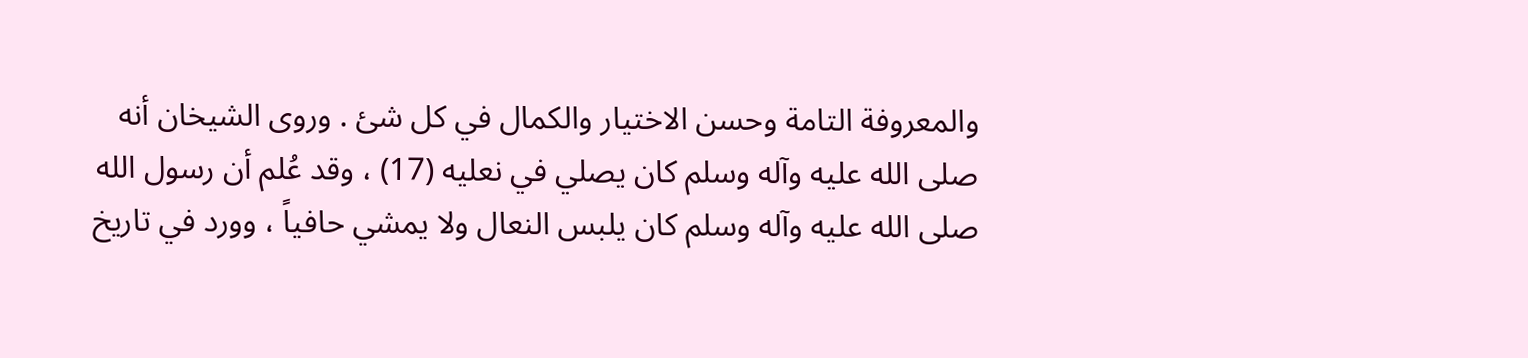والمعروفة التامة وحسن الاختيار والكمال في كل شئ . وروى الشيخان أنه صلى الله عليه وآله وسلم كان يصلي في نعليه (17) ، وقد عُلم أن رسول الله صلى الله عليه وآله وسلم كان يلبس النعال ولا يمشي حافياً ، وورد في تاريخ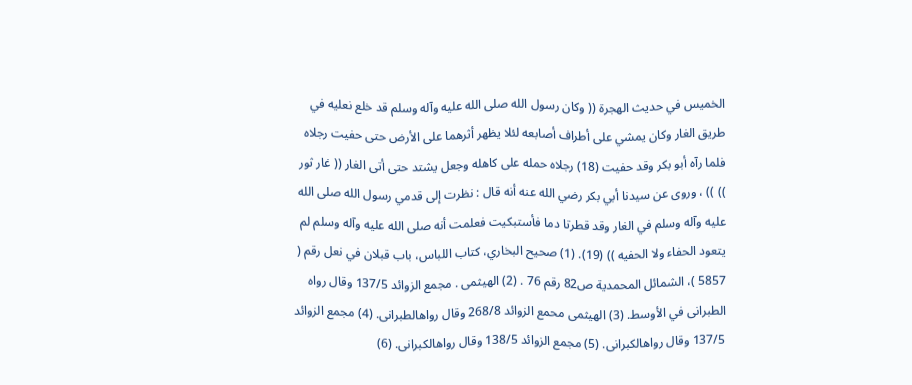الخميس في حديث الهجرة (( وكان رسول الله صلى الله عليه وآله وسلم قد خلع نعليه في طريق الغار وكان يمشي على أطراف أصابعه لئلا يظهر أثرهما على الأرض حتى حفيت رجلاه فلما رآه أبو بكر وقد حفيت (18) رجلاه حمله على كاهله وجعل يشتد حتى أتى الغار (( غار ثور )) )) ، وروى عن سيدنا أبي بكر رضي الله عنه أنه قال : نظرت إلى قدمي رسول الله صلى الله عليه وآله وسلم في الغار وقد قطرتا دما فأستبكيت فعلمت أنه صلى الله عليه وآله وسلم لم يتعود الحفاء ولا الحفيه )) (19). (1) صحيح البخاري، كتاب اللباس، باب قبلان في نعل رقم ( 5857 )، الشمائل المحمدية ص82 رقم 76 . (2) الهيثمى . مجمع الزوائد 137/5 وقال رواه الطبرانى في الأوسط. (3) الهيثمى محمع الزوائد 268/8 وقال رواهالطبرانى. (4) مجمع الزوائد 137/5 وقال رواهالكبرانى. (5) مجمع الزوائد 138/5 وقال رواهالكبرانى. (6)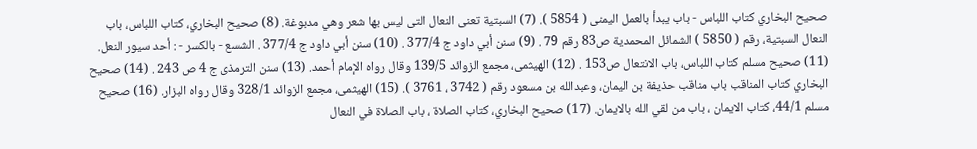صحيح البخاري كتاب اللباس - باب يبدأ بالعمل اليمنى ( 5854 ). (7) السبتية تعنى النعال التى ليس بها شعر وهي مدبوغة. (8) صحيح البخاري، كتاب اللباس، باب النعال السبتية، رقم ( 5850 ) الشمائل المحمدية ص83 رقم 79 . (9) سنن أبي داود ج 377/4 . (10) سنن أبي داود ج 377/4 . الشسع - بالكسر - : أحد سيور النعل. (11) صحيح مسلم كتاب اللباس، باب الانتعال ص153 . (12) الهيثمى، مجمع الزوائد 139/5 وقال رواه الإمام أحمد. (13) سنن الترمذى ج 4 ص 243 . (14) صحيح البخاري كتاب المناقب باب مناقب حذيفة بن اليمان، وعبدالله بن مسعود رقم ( 3742 ، 3761 ). (15) الهيثمى، مجمع الزوائد 328/1 وقال رواه البزار. (16) صحيح مسلم 44/1، كتاب الايمان ، باب من لقي الله بالايمان. (17) صحيح البخاري، كتاب الصلاة ، باب الصلاة في النعال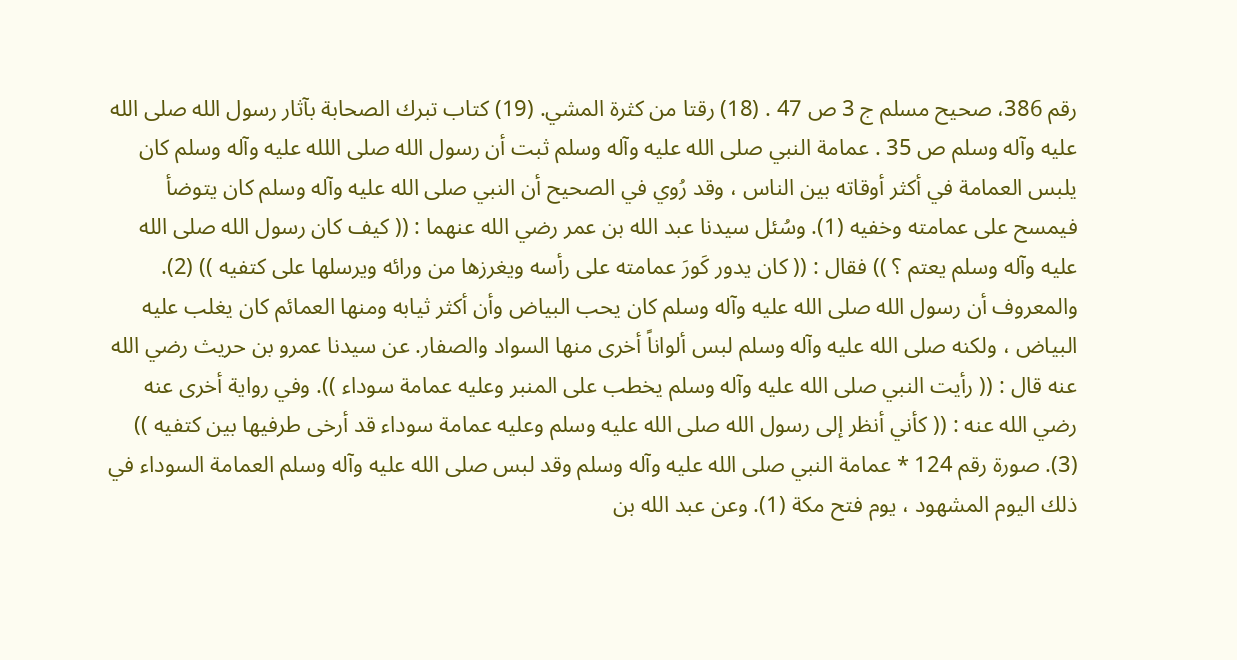رقم 386، صحيح مسلم ج 3 ص 47 . (18) رقتا من كثرة المشي. (19) كتاب تبرك الصحابة بآثار رسول الله صلى الله عليه وآله وسلم ص 35 . عمامة النبي صلى الله عليه وآله وسلم ثبت أن رسول الله صلى اللله عليه وآله وسلم كان يلبس العمامة في أكثر أوقاته بين الناس ، وقد رُوي في الصحيح أن النبي صلى الله عليه وآله وسلم كان يتوضأ فيمسح على عمامته وخفيه (1). وسُئل سيدنا عبد الله بن عمر رضي الله عنهما : (( كيف كان رسول الله صلى الله عليه وآله وسلم يعتم ؟ )) فقال : (( كان يدور كَورَ عمامته على رأسه ويغرزها من ورائه ويرسلها على كتفيه )) (2). والمعروف أن رسول الله صلى الله عليه وآله وسلم كان يحب البياض وأن أكثر ثيابه ومنها العمائم كان يغلب عليه البياض ، ولكنه صلى الله عليه وآله وسلم لبس ألواناً أخرى منها السواد والصفار. عن سيدنا عمرو بن حريث رضي الله عنه قال : (( رأيت النبي صلى الله عليه وآله وسلم يخطب على المنبر وعليه عمامة سوداء )). وفي رواية أخرى عنه رضي الله عنه : (( كأني أنظر إلى رسول الله صلى الله عليه وسلم وعليه عمامة سوداء قد أرخى طرفيها بين كتفيه )) (3). صورة رقم 124 * عمامة النبي صلى الله عليه وآله وسلم وقد لبس صلى الله عليه وآله وسلم العمامة السوداء في ذلك اليوم المشهود ، يوم فتح مكة (1). وعن عبد الله بن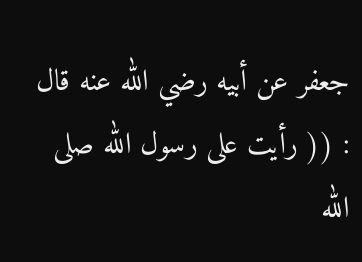جعفر عن أبيه رضي الله عنه قال : (( رأيت على رسول الله صلى الله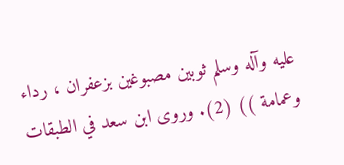عليه وآله وسلم ثوبين مصبوغين بزعفران ، رداء وعمامة )) (2). وروى ابن سعد في الطبقات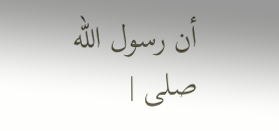أن رسول الله صلى |